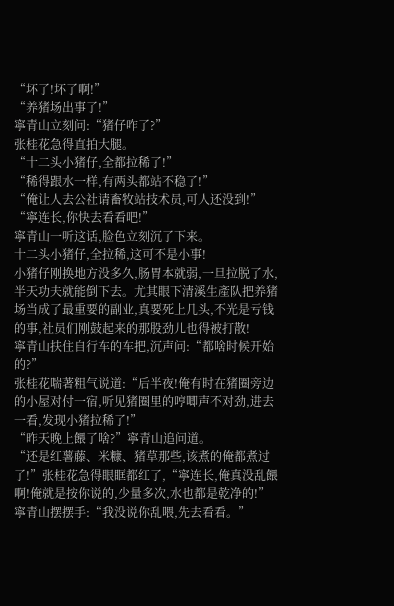“坏了!坏了啊!”
“养猪场出事了!”
寧青山立刻问:“猪仔咋了?”
张桂花急得直拍大腿。
“十二头小猪仔,全都拉稀了!”
“稀得跟水一样,有两头都站不稳了!”
“俺让人去公社请畜牧站技术员,可人还没到!”
“寧连长,你快去看看吧!”
寧青山一听这话,脸色立刻沉了下来。
十二头小猪仔,全拉稀,这可不是小事!
小猪仔刚换地方没多久,肠胃本就弱,一旦拉脱了水,半天功夫就能倒下去。尤其眼下清溪生產队把养猪场当成了最重要的副业,真要死上几头,不光是亏钱的事,社员们刚鼓起来的那股劲儿也得被打散!
寧青山扶住自行车的车把,沉声问:“都啥时候开始的?”
张桂花喘著粗气说道:“后半夜!俺有时在猪圈旁边的小屋对付一宿,听见猪圈里的哼唧声不对劲,进去一看,发现小猪拉稀了!”
“昨天晚上餵了啥?”寧青山追问道。
“还是红薯藤、米糠、猪草那些,该煮的俺都煮过了!”张桂花急得眼眶都红了,“寧连长,俺真没乱餵啊!俺就是按你说的,少量多次,水也都是乾净的!”
寧青山摆摆手:“我没说你乱喂,先去看看。”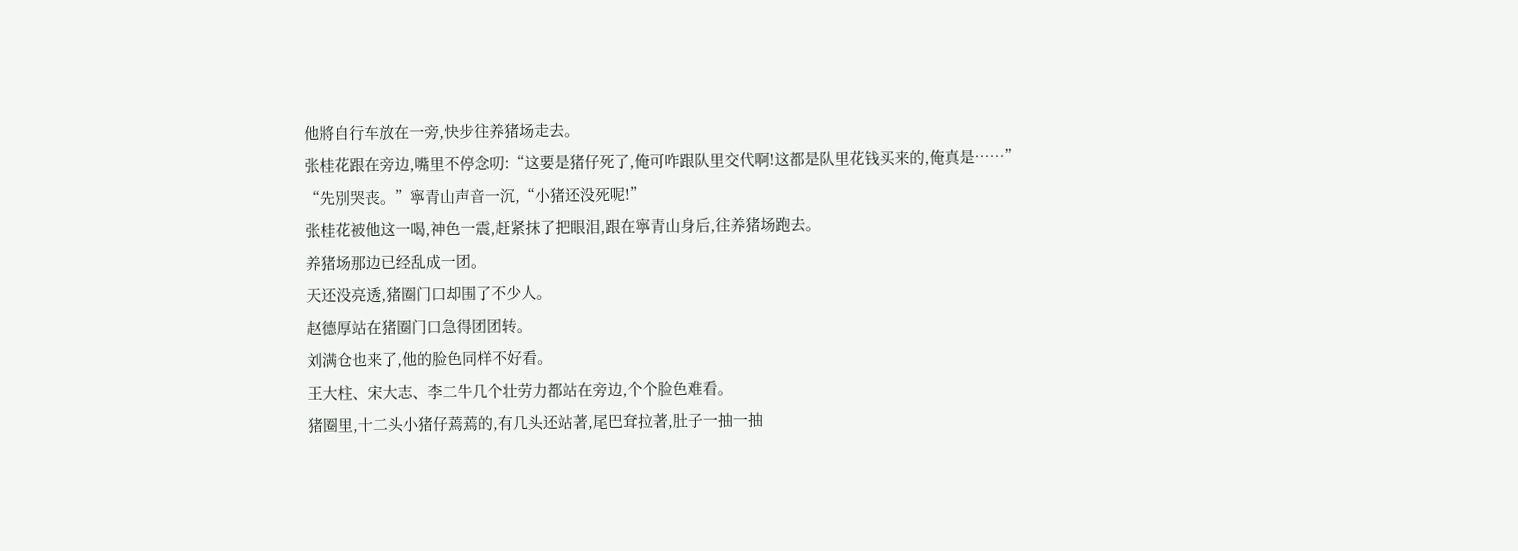他將自行车放在一旁,快步往养猪场走去。
张桂花跟在旁边,嘴里不停念叨:“这要是猪仔死了,俺可咋跟队里交代啊!这都是队里花钱买来的,俺真是……”
“先別哭丧。”寧青山声音一沉,“小猪还没死呢!”
张桂花被他这一喝,神色一震,赶紧抹了把眼泪,跟在寧青山身后,往养猪场跑去。
养猪场那边已经乱成一团。
天还没亮透,猪圈门口却围了不少人。
赵德厚站在猪圈门口急得团团转。
刘满仓也来了,他的脸色同样不好看。
王大柱、宋大志、李二牛几个壮劳力都站在旁边,个个脸色难看。
猪圈里,十二头小猪仔蔫蔫的,有几头还站著,尾巴耷拉著,肚子一抽一抽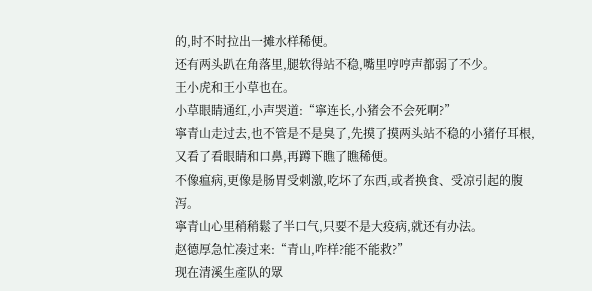的,时不时拉出一摊水样稀便。
还有两头趴在角落里,腿软得站不稳,嘴里哼哼声都弱了不少。
王小虎和王小草也在。
小草眼睛通红,小声哭道:“寧连长,小猪会不会死啊?”
寧青山走过去,也不管是不是臭了,先摸了摸两头站不稳的小猪仔耳根,又看了看眼睛和口鼻,再蹲下瞧了瞧稀便。
不像瘟病,更像是肠胃受刺激,吃坏了东西,或者换食、受凉引起的腹泻。
寧青山心里稍稍鬆了半口气,只要不是大疫病,就还有办法。
赵德厚急忙凑过来:“青山,咋样?能不能救?”
现在清溪生產队的眾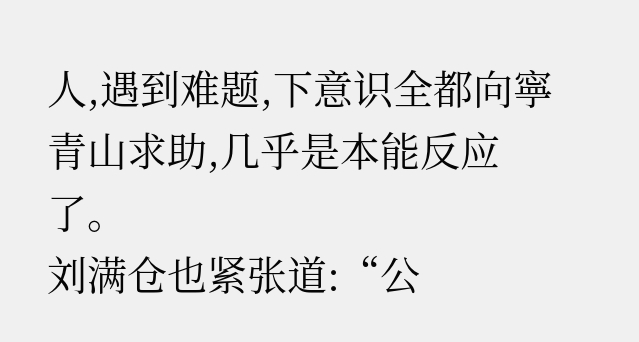人,遇到难题,下意识全都向寧青山求助,几乎是本能反应了。
刘满仓也紧张道:“公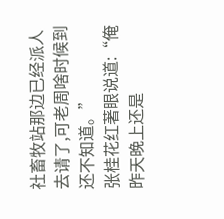社畜牧站那边已经派人去请了,可老周啥时候到还不知道。”
张桂花红著眼说道:“俺昨天晚上还是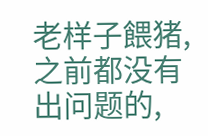老样子餵猪,之前都没有出问题的,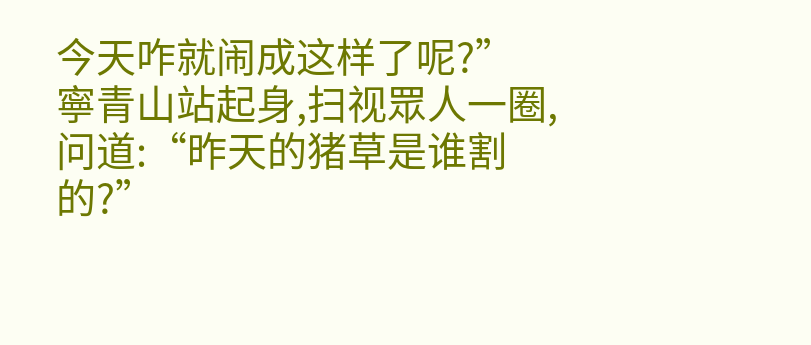今天咋就闹成这样了呢?”
寧青山站起身,扫视眾人一圈,问道:“昨天的猪草是谁割的?”